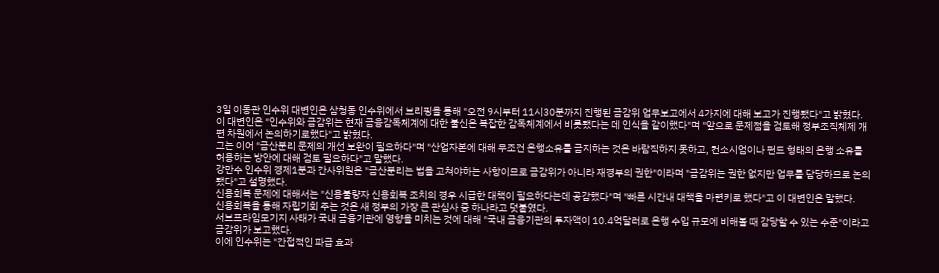3일 이동관 인수위 대변인은 삼청동 인수위에서 브리핑을 통해 "오전 9시부터 11시30분까지 진행된 금감위 업무보고에서 4가지에 대해 보고가 진행됐다"고 밝혔다.
이 대변인은 "인수위와 금감위는 현재 금융감독체계에 대한 불신은 복잡한 감독체계에서 비롯됐다는 데 인식을 같이했다"며 "앞으로 문제점을 검토해 정부조직체제 개편 차원에서 논의하기로했다"고 밝혔다.
그는 이어 "금산분리 문제의 개선 보완이 필요하다"며 "산업자본에 대해 무조건 은행소유를 금지하는 것은 바람직하지 못하고, 컨소시엄이나 펀드 형태의 은행 소유를 허용하는 방안에 대해 검토 필요하다"고 말했다.
강만수 인수위 경제1분과 간사위원은 "금산분리는 법을 고쳐야하는 사항이므로 금감위가 아니라 재경부의 권한"이라며 "금감위는 권한 없지만 업무를 담당하므로 논의됐다"고 설명했다.
신용회복 문제에 대해서는 "신용불량자 신용회복 조치의 경우 시급한 대책이 필요하다는데 공감했다"며 "빠른 시간내 대책을 마련키로 했다"고 이 대변인은 말했다.
신용회복을 통해 자립기회 주는 것은 새 정부의 가장 큰 관심사 중 하나라고 덧붙였다.
서브프라임모기지 사태가 국내 금융기관에 영향을 미치는 것에 대해 "국내 금융기관의 투자액이 10.4억달러로 은행 수입 규모에 비해볼 때 감당할 수 있는 수준"이라고 금감위가 보고했다.
이에 인수위는 "간접적인 파급 효과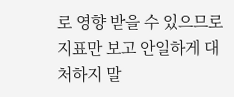로 영향 받을 수 있으므로 지표만 보고 안일하게 대처하지 말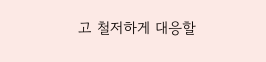고 철저하게 대응할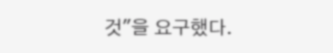것"을 요구했다.